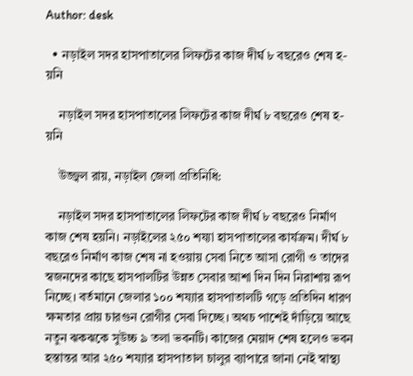Author: desk

  • নড়াইল সদর হাসপাতালের লিফটের কাজ দীর্ঘ ৮ বছরেও শেষ হ-য়নি

    নড়াইল সদর হাসপাতালের লিফটের কাজ দীর্ঘ ৮ বছরেও শেষ হ-য়নি

    উজ্জ্বল রায়, নড়াইল জেলা প্রতিনিধি:

    নড়াইল সদর হাসপাতালের লিফটের কাজ দীর্ঘ ৮ বছরেও নির্মাণ কাজ শেষ হয়নি। নড়াইলের ২৫০ শয্যা হাসপাতালের কার্যক্রম। দীর্ঘ ৮ বছরেও নির্মাণ কাজ শেষ না হওয়ায় সেবা নিতে আসা রোগী ও তাদের স্বজনদের কাছে হাসপালটির উন্নত সেবার আশা দিন দিন নিরাশায় রূপ নিচ্ছে। বর্তমানে জেলার ১০০ শয্যার হাসপাতালটি গড়ে প্রতিদিন ধারণ ক্ষমতার প্রায় চারগুন রোগীর সেবা দিচ্ছে। অথচ পাশেই দাঁড়িয়ে আছে নতুন ঝকঝকে সুউচ্চ ৯ তলা ভবনটি। কাজের মেয়াদ শেষ হলেও ভবন হস্তান্তর আর ২৫০ শয্যার হাসপাতাল চালুর ব্যাপারে জানা নেই স্বাস্থ্য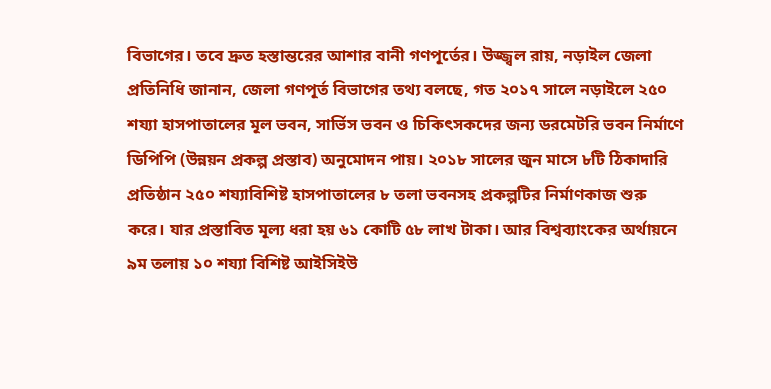বিভাগের। তবে দ্রুত হস্তান্তরের আশার বানী গণপূর্তের। উজ্জ্বল রায়, নড়াইল জেলা প্রতিনিধি জানান, জেলা গণপূর্ত বিভাগের তথ্য বলছে, গত ২০১৭ সালে নড়াইলে ২৫০ শয্যা হাসপাতালের মূল ভবন, সার্ভিস ভবন ও চিকিৎসকদের জন্য ডরমেটরি ভবন নির্মাণে ডিপিপি (উন্নয়ন প্রকল্প প্রস্তাব) অনুমোদন পায়। ২০১৮ সালের জুন মাসে ৮টি ঠিকাদারি প্রতিষ্ঠান ২৫০ শয্যাবিশিষ্ট হাসপাতালের ৮ তলা ভবনসহ প্রকল্পটির নির্মাণকাজ শুরু করে। যার প্রস্তাবিত মূল্য ধরা হয় ৬১ কোটি ৫৮ লাখ টাকা। আর বিশ্বব্যাংকের অর্থায়নে ৯ম তলায় ১০ শয্যা বিশিষ্ট আইসিইউ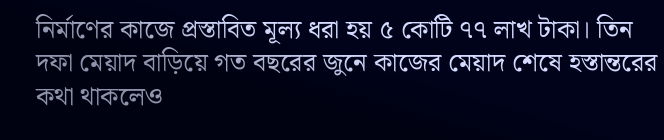নির্মাণের কাজে প্রস্তাবিত মূল্য ধরা হয় ৫ কোটি ৭৭ লাখ টাকা। তিন দফা মেয়াদ বাড়িয়ে গত বছরের জুনে কাজের মেয়াদ শেষে হস্তান্তরের কথা থাকলেও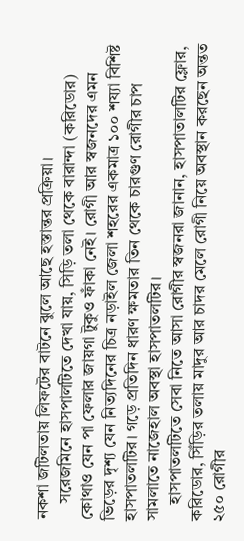নকশা জটিলতায় লিফটের বাটনে ঝুলে আছে হস্তান্তর প্রক্রিয়া।
    সরেজমিনে হাসপালটিতে দেখা যায়, সিড়ি তলা থেকে বারান্দা (করিডোর) কোথাও যেন পা ফেলার জায়গা টুকুও ফাঁকা নেই। রোগী আর স্বজনদের এমন ভিড়ের দৃশ্য যেন নিত্যদিনের চিত্র নড়াইল জেলা শহরের একমাত্র ১০০ শয্যা বিশিষ্ট হাসপাতলটির। গড়ে প্রতিদিন ধারণ ক্ষমতার তিন থেকে চারগুণ রোগীর চাপ সামলাতে নাজেহাল অবস্থা হাসপাতলটির।
    হাসপাতলটিতে সেবা নিতে আসা রোগীর স্বজনরা জানান, হাসপাতালটির ফ্লোর, করিডোর, সিঁড়ির তলায় মাদুর আর চাদর মেলে রোগী নিয়ে অবস্থান করছেন অন্তত ২৫০ রোগীর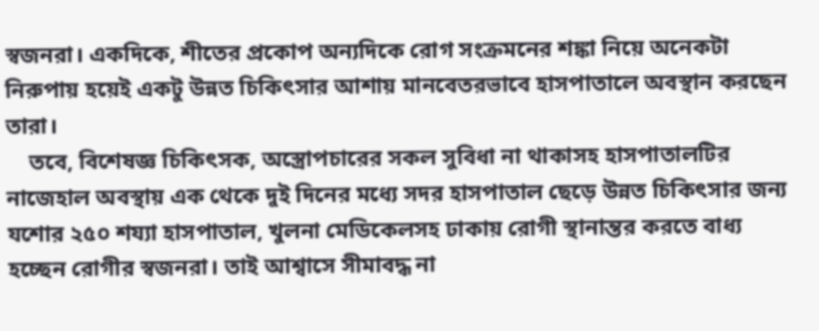স্বজনরা। একদিকে, শীতের প্রকোপ অন্যদিকে রোগ সংক্রমনের শঙ্কা নিয়ে অনেকটা নিরুপায় হয়েই একটু উন্নত চিকিৎসার আশায় মানবেতরভাবে হাসপাতালে অবস্থান করছেন তারা।
    তবে, বিশেষজ্ঞ চিকিৎসক, অস্ত্রোপচারের সকল সুবিধা না থাকাসহ হাসপাতালটির নাজেহাল অবস্থায় এক থেকে দুই দিনের মধ্যে সদর হাসপাতাল ছেড়ে উন্নত চিকিৎসার জন্য যশোর ২৫০ শয্যা হাসপাতাল, খুলনা মেডিকেলসহ ঢাকায় রোগী স্থানান্তর করতে বাধ্য হচ্ছেন রোগীর স্বজনরা। তাই আশ্বাসে সীমাবদ্ধ না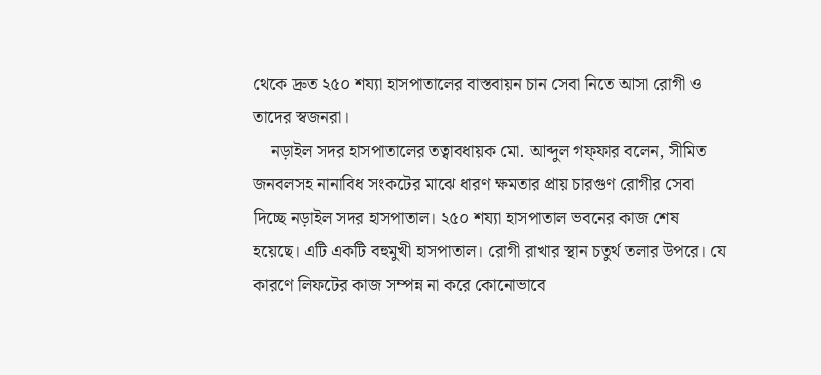থেকে দ্রুত ২৫০ শয্যা হাসপাতালের বাস্তবায়ন চান সেবা নিতে আসা রোগী ও তাদের স্বজনরা।
    নড়াইল সদর হাসপাতালের তত্বাবধায়ক মো. আব্দুল গফ্ফার বলেন, সীমিত জনবলসহ নানাবিধ সংকটের মাঝে ধারণ ক্ষমতার প্রায় চারগুণ রোগীর সেবা দিচ্ছে নড়াইল সদর হাসপাতাল। ২৫০ শয্যা হাসপাতাল ভবনের কাজ শেষ হয়েছে। এটি একটি বহুমুখী হাসপাতাল। রোগী রাখার স্থান চতুর্থ তলার উপরে। যে কারণে লিফটের কাজ সম্পন্ন না করে কোনোভাবে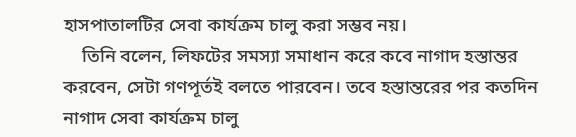হাসপাতালটির সেবা কার্যক্রম চালু করা সম্ভব নয়।
    তিনি বলেন, লিফটের সমস্যা সমাধান করে কবে নাগাদ হস্তান্তর করবেন, সেটা গণপূর্তই বলতে পারবেন। তবে হস্তান্তরের পর কতদিন নাগাদ সেবা কার্যক্রম চালু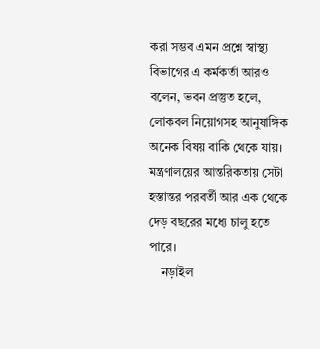করা সম্ভব এমন প্রশ্নে স্বাস্থ্য বিভাগের এ কর্মকর্তা আরও বলেন, ভবন প্রস্তুত হলে, লোকবল নিয়োগসহ আনুষাঙ্গিক অনেক বিষয় বাকি থেকে যায়। মন্ত্রণালয়ের আন্তরিকতায় সেটা হস্তান্তর পরবর্তী আর এক থেকে দেড় বছরের মধ্যে চালু হতে পারে।
    নড়াইল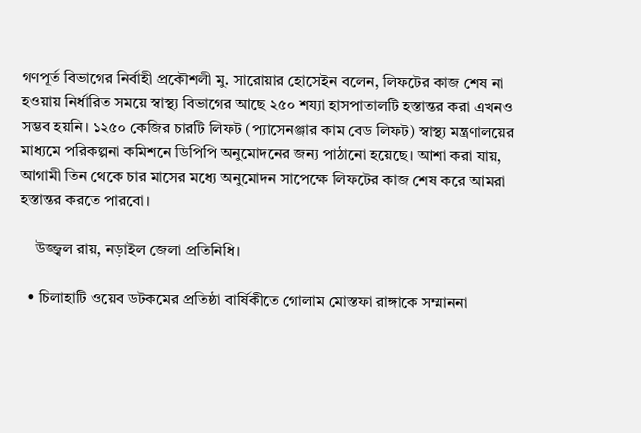গণপূর্ত বিভাগের নির্বাহী প্রকৌশলী মু. সারোয়ার হোসেইন বলেন, লিফটের কাজ শেষ না হওয়ায় নির্ধারিত সময়ে স্বাস্থ্য বিভাগের আছে ২৫০ শয্যা হাসপাতালটি হস্তান্তর করা এখনও সম্ভব হয়নি। ১২৫০ কেজির চারটি লিফট (প্যাসেনঞ্জার কাম বেড লিফট) স্বাস্থ্য মন্ত্রণালয়ের মাধ্যমে পরিকল্পনা কমিশনে ডিপিপি অনুমোদনের জন্য পাঠানো হয়েছে। আশা করা যায়, আগামী তিন থেকে চার মাসের মধ্যে অনুমোদন সাপেক্ষে লিফটের কাজ শেষ করে আমরা হস্তান্তর করতে পারবো।

    উজ্জ্বল রায়, নড়াইল জেলা প্রতিনিধি।

  • চিলাহাটি ওয়েব ডটকমের প্রতিষ্ঠা বার্ষিকীতে গোলাম মোস্তফা রাঙ্গাকে সম্মাননা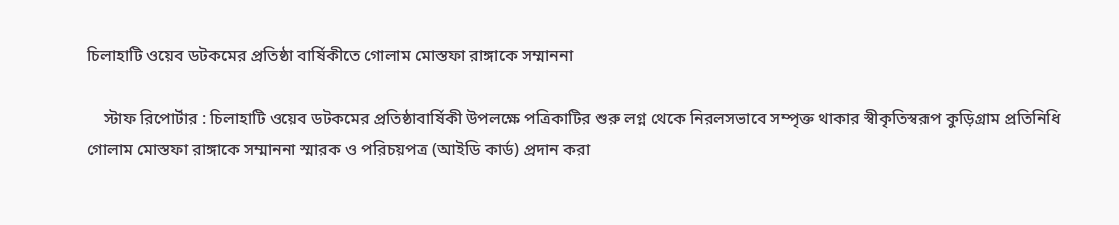চিলাহাটি ওয়েব ডটকমের প্রতিষ্ঠা বার্ষিকীতে গোলাম মোস্তফা রাঙ্গাকে সম্মাননা

    স্টাফ রিপোর্টার : চিলাহাটি ওয়েব ডটকমের প্রতিষ্ঠাবার্ষিকী উপলক্ষে পত্রিকাটির শুরু লগ্ন থেকে নিরলসভাবে সম্পৃক্ত থাকার স্বীকৃতিস্বরূপ কুড়িগ্রাম প্রতিনিধি গোলাম মোস্তফা রাঙ্গাকে সম্মাননা স্মারক ও পরিচয়পত্র (আইডি কার্ড) প্রদান করা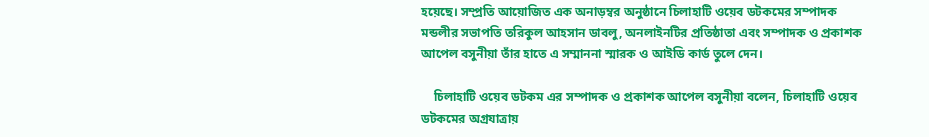হয়েছে। সম্প্রতি আয়োজিত এক অনাড়ম্বর অনুষ্ঠানে চিলাহাটি ওয়েব ডটকমের সম্পাদক মন্ডলীর সভাপতি তরিকুল আহসান ডাবলু, অনলাইনটির প্রতিষ্ঠাতা এবং সম্পাদক ও প্রকাশক আপেল বসুনীয়া তাঁর হাতে এ সম্মাননা স্মারক ও আইডি কার্ড তুলে দেন।

    চিলাহাটি ওয়েব ডটকম এর সম্পাদক ও প্রকাশক আপেল বসুনীয়া বলেন, চিলাহাটি ওয়েব ডটকমের অগ্রযাত্রায়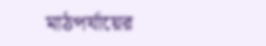মাঠপর্যায়ের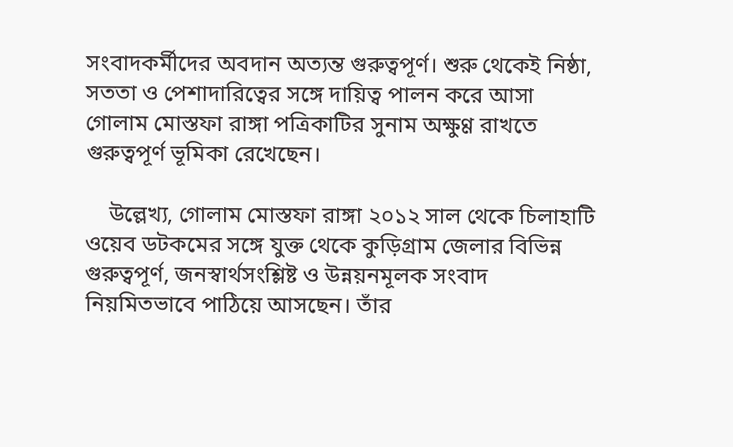সংবাদকর্মীদের অবদান অত্যন্ত গুরুত্বপূর্ণ। শুরু থেকেই নিষ্ঠা, সততা ও পেশাদারিত্বের সঙ্গে দায়িত্ব পালন করে আসা গোলাম মোস্তফা রাঙ্গা পত্রিকাটির সুনাম অক্ষুণ্ণ রাখতে গুরুত্বপূর্ণ ভূমিকা রেখেছেন।

    উল্লেখ্য, গোলাম মোস্তফা রাঙ্গা ২০১২ সাল থেকে চিলাহাটি ওয়েব ডটকমের সঙ্গে যুক্ত থেকে কুড়িগ্রাম জেলার বিভিন্ন গুরুত্বপূর্ণ, জনস্বার্থসংশ্লিষ্ট ও উন্নয়নমূলক সংবাদ নিয়মিতভাবে পাঠিয়ে আসছেন। তাঁর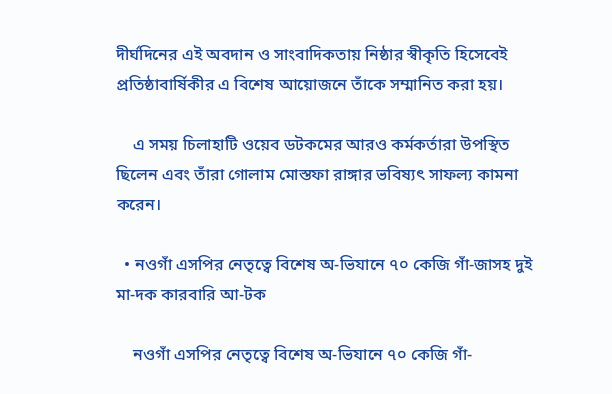দীর্ঘদিনের এই অবদান ও সাংবাদিকতায় নিষ্ঠার স্বীকৃতি হিসেবেই প্রতিষ্ঠাবার্ষিকীর এ বিশেষ আয়োজনে তাঁকে সম্মানিত করা হয়।

    এ সময় চিলাহাটি ওয়েব ডটকমের আরও কর্মকর্তারা উপস্থিত ছিলেন এবং তাঁরা গোলাম মোস্তফা রাঙ্গার ভবিষ্যৎ সাফল্য কামনা করেন।

  • নওগাঁ এসপির নেতৃত্বে বিশেষ অ-ভিযানে ৭০ কেজি গাঁ-জাসহ দুই মা-দক কারবারি আ-টক

    নওগাঁ এসপির নেতৃত্বে বিশেষ অ-ভিযানে ৭০ কেজি গাঁ-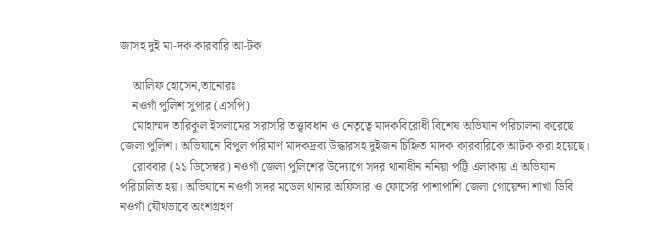জাসহ দুই মা-দক কারবারি আ-টক

    আলিফ হোসেন,তানোরঃ
    নওগাঁ পুলিশ সুপার (এসপি)
    মোহাম্মদ তারিকুল ইসলামের সরাসরি তত্ত্বাবধান ও নেতৃত্বে মাদকবিরোধী বিশেষ অভিযান পরিচালনা করেছে জেলা পুলিশ। অভিযানে বিপুল পরিমাণ মাদকদ্রব্য উদ্ধারসহ দুইজন চিহ্নিত মাদক কারবারিকে আটক করা হয়েছে।
    রোববার (২১ ডিসেম্বর) নওগাঁ জেলা পুলিশের উদ্যোগে সদর থানাধীন ননিয়া পট্টি এলাকায় এ অভিযান পরিচালিত হয়। অভিযানে নওগাঁ সদর মডেল থানার অফিসার ও ফোর্সের পাশাপাশি জেলা গোয়েন্দা শাখা ডিবি নওগাঁ যৌথভাবে অংশগ্রহণ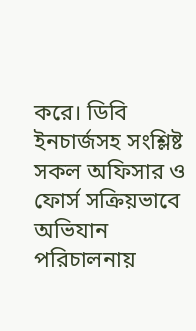করে। ডিবি ইনচার্জসহ সংশ্লিষ্ট সকল অফিসার ও ফোর্স সক্রিয়ভাবে অভিযান পরিচালনায়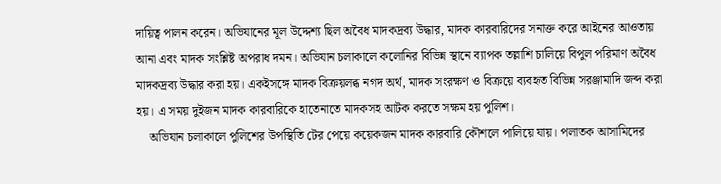দায়িত্ব পালন করেন। অভিযানের মূল উদ্দেশ্য ছিল অবৈধ মাদকদ্রব্য উদ্ধার, মাদক কারবারিদের সনাক্ত করে আইনের আওতায় আনা এবং মাদক সংশ্লিষ্ট অপরাধ দমন। অভিযান চলাকালে কলোনির বিভিন্ন স্থানে ব্যাপক তল্লাশি চালিয়ে বিপুল পরিমাণ অবৈধ মাদকদ্রব্য উদ্ধার করা হয়। একইসঙ্গে মাদক বিক্রয়লব্ধ নগদ অর্থ, মাদক সংরক্ষণ ও বিক্রয়ে ব্যবহৃত বিভিন্ন সরঞ্জামাদি জব্দ করা হয়। এ সময় দুইজন মাদক কারবারিকে হাতেনাতে মাদকসহ আটক করতে সক্ষম হয় পুলিশ।
    অভিযান চলাকালে পুলিশের উপস্থিতি টের পেয়ে কয়েকজন মাদক কারবারি কৌশলে পালিয়ে যায়। পলাতক আসামিদের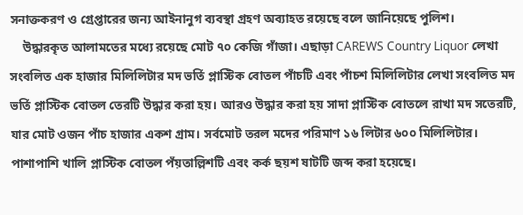সনাক্তকরণ ও গ্রেপ্তারের জন্য আইনানুগ ব্যবস্থা গ্রহণ অব্যাহত রয়েছে বলে জানিয়েছে পুলিশ।
    উদ্ধারকৃত আলামতের মধ্যে রয়েছে মোট ৭০ কেজি গাঁজা। এছাড়া CAREWS Country Liquor লেখা সংবলিত এক হাজার মিলিলিটার মদ ভর্তি প্লাস্টিক বোতল পাঁচটি এবং পাঁচশ মিলিলিটার লেখা সংবলিত মদ ভর্তি প্লাস্টিক বোতল তেরটি উদ্ধার করা হয়। আরও উদ্ধার করা হয় সাদা প্লাস্টিক বোতলে রাখা মদ সতেরটি, যার মোট ওজন পাঁচ হাজার একশ গ্রাম। সর্বমোট তরল মদের পরিমাণ ১৬ লিটার ৬০০ মিলিলিটার। পাশাপাশি খালি প্লাস্টিক বোতল পঁয়তাল্লিশটি এবং কর্ক ছয়শ ষাটটি জব্দ করা হয়েছে।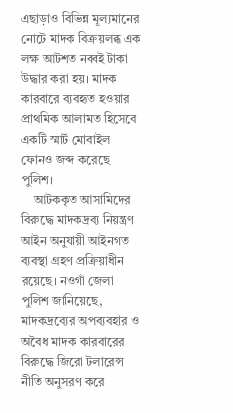এছাড়াও বিভিন্ন মূল্যমানের নোটে মাদক বিক্রয়লব্ধ এক লক্ষ আটশত নব্বই টাকা উদ্ধার করা হয়। মাদক কারবারে ব্যবহৃত হওয়ার প্রাথমিক আলামত হিসেবে একটি স্মার্ট মোবাইল ফোনও জব্দ করেছে পুলিশ।
    আটককৃত আসামিদের বিরুদ্ধে মাদকদ্রব্য নিয়ন্ত্রণ আইন অনুযায়ী আইনগত ব্যবস্থা গ্রহণ প্রক্রিয়াধীন রয়েছে। নওগাঁ জেলা পুলিশ জানিয়েছে, মাদকদ্রব্যের অপব্যবহার ও অবৈধ মাদক কারবারের বিরুদ্ধে জিরো টলারেন্স নীতি অনুসরণ করে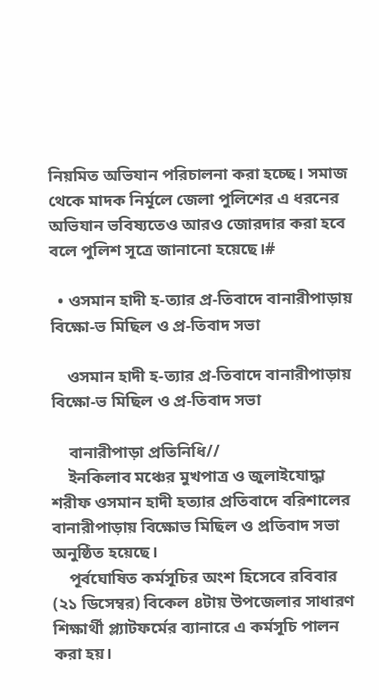নিয়মিত অভিযান পরিচালনা করা হচ্ছে। সমাজ থেকে মাদক নির্মূলে জেলা পুলিশের এ ধরনের অভিযান ভবিষ্যতেও আরও জোরদার করা হবে বলে পুলিশ সূত্রে জানানো হয়েছে।#

  • ওসমান হাদী হ-ত্যার প্র-তিবাদে বানারীপাড়ায় বিক্ষো-ভ মিছিল ও প্র-তিবাদ সভা

    ওসমান হাদী হ-ত্যার প্র-তিবাদে বানারীপাড়ায় বিক্ষো-ভ মিছিল ও প্র-তিবাদ সভা

    বানারীপাড়া প্রতিনিধি//
    ইনকিলাব মঞ্চের মুখপাত্র ও জুলাইযোদ্ধা শরীফ ওসমান হাদী হত্যার প্রতিবাদে বরিশালের বানারীপাড়ায় বিক্ষোভ মিছিল ও প্রতিবাদ সভা অনুষ্ঠিত হয়েছে।
    পূর্বঘোষিত কর্মসূচির অংশ হিসেবে রবিবার (২১ ডিসেম্বর) বিকেল ৪টায় উপজেলার সাধারণ শিক্ষার্থী প্ল্যাটফর্মের ব্যানারে এ কর্মসূচি পালন করা হয়।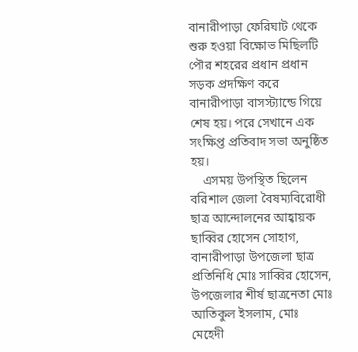বানারীপাড়া ফেরিঘাট থেকে শুরু হওয়া বিক্ষোভ মিছিলটি পৌর শহরের প্রধান প্রধান সড়ক প্রদক্ষিণ করে বানারীপাড়া বাসস্ট্যান্ডে গিয়ে শেষ হয়। পরে সেখানে এক সংক্ষিপ্ত প্রতিবাদ সভা অনুষ্ঠিত হয়।
    এসময় উপস্থিত ছিলেন বরিশাল জেলা বৈষম্যবিরোধী ছাত্র আন্দোলনের আহ্বায়ক ছাব্বির হোসেন সোহাগ, বানারীপাড়া উপজেলা ছাত্র প্রতিনিধি মোঃ সাব্বির হোসেন, উপজেলার শীর্ষ ছাত্রনেতা মোঃ আতিকুল ইসলাম, মোঃ মেহেদী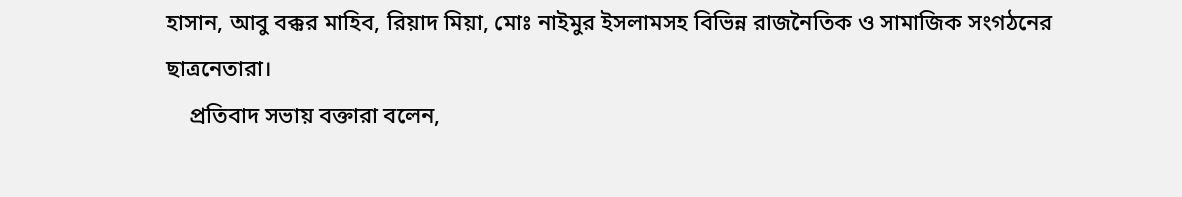হাসান, আবু বক্কর মাহিব, রিয়াদ মিয়া, মোঃ নাইমুর ইসলামসহ বিভিন্ন রাজনৈতিক ও সামাজিক সংগঠনের ছাত্রনেতারা।
    প্রতিবাদ সভায় বক্তারা বলেন,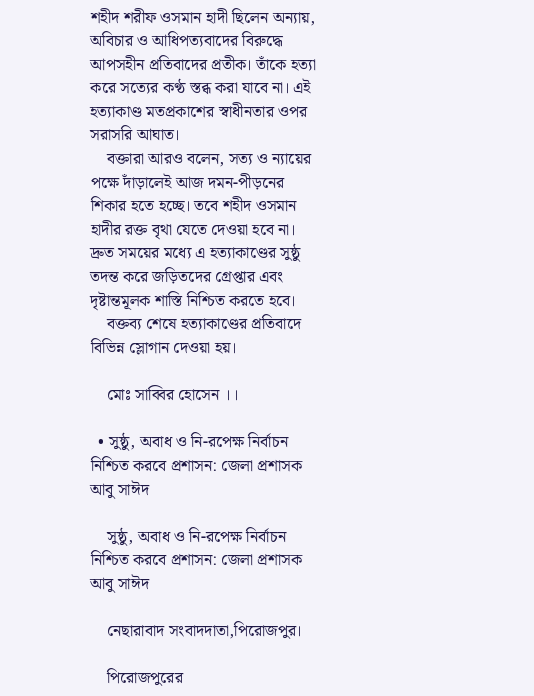শহীদ শরীফ ওসমান হাদী ছিলেন অন্যায়, অবিচার ও আধিপত্যবাদের বিরুদ্ধে আপসহীন প্রতিবাদের প্রতীক। তাঁকে হত্যা করে সত্যের কণ্ঠ স্তব্ধ করা যাবে না। এই হত্যাকাণ্ড মতপ্রকাশের স্বাধীনতার ওপর সরাসরি আঘাত।
    বক্তারা আরও বলেন, সত্য ও ন্যায়ের পক্ষে দাঁড়ালেই আজ দমন-পীড়নের শিকার হতে হচ্ছে। তবে শহীদ ওসমান হাদীর রক্ত বৃথা যেতে দেওয়া হবে না। দ্রুত সময়ের মধ্যে এ হত্যাকাণ্ডের সুষ্ঠু তদন্ত করে জড়িতদের গ্রেপ্তার এবং দৃষ্টান্তমূলক শাস্তি নিশ্চিত করতে হবে।
    বক্তব্য শেষে হত্যাকাণ্ডের প্রতিবাদে বিভিন্ন স্লোগান দেওয়া হয়।

    মোঃ সাব্বির হোসেন ।।

  • সুষ্ঠু, অবাধ ও নি-রপেক্ষ নির্বাচন নিশ্চিত করবে প্রশাসন: জেলা প্রশাসক আবু সাঈদ

    সুষ্ঠু, অবাধ ও নি-রপেক্ষ নির্বাচন নিশ্চিত করবে প্রশাসন: জেলা প্রশাসক আবু সাঈদ

    নেছারাবাদ সংবাদদাতা,পিরোজপুর।

    পিরোজপুরের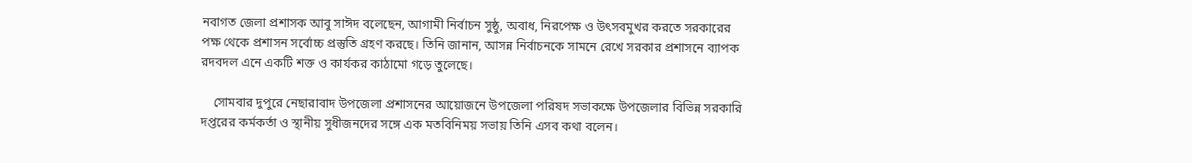নবাগত জেলা প্রশাসক আবু সাঈদ বলেছেন, আগামী নির্বাচন সুষ্ঠু, অবাধ, নিরপেক্ষ ও উৎসবমুখর করতে সরকারের পক্ষ থেকে প্রশাসন সর্বোচ্চ প্রস্তুতি গ্রহণ করছে। তিনি জানান, আসন্ন নির্বাচনকে সামনে রেখে সরকার প্রশাসনে ব্যাপক রদবদল এনে একটি শক্ত ও কার্যকর কাঠামো গড়ে তুলেছে।

    সোমবার দুপুরে নেছারাবাদ উপজেলা প্রশাসনের আয়োজনে উপজেলা পরিষদ সভাকক্ষে উপজেলার বিভিন্ন সরকারি দপ্তরের কর্মকর্তা ও স্থানীয় সুধীজনদের সঙ্গে এক মতবিনিময় সভায় তিনি এসব কথা বলেন।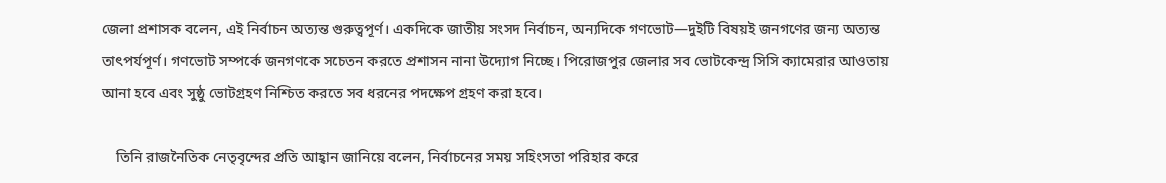জেলা প্রশাসক বলেন, এই নির্বাচন অত্যন্ত গুরুত্বপূর্ণ। একদিকে জাতীয় সংসদ নির্বাচন, অন্যদিকে গণভোট—দুইটি বিষয়ই জনগণের জন্য অত্যন্ত তাৎপর্যপূর্ণ। গণভোট সম্পর্কে জনগণকে সচেতন করতে প্রশাসন নানা উদ্যোগ নিচ্ছে। পিরোজপুর জেলার সব ভোটকেন্দ্র সিসি ক্যামেরার আওতায় আনা হবে এবং সুষ্ঠু ভোটগ্রহণ নিশ্চিত করতে সব ধরনের পদক্ষেপ গ্রহণ করা হবে।

    তিনি রাজনৈতিক নেতৃবৃন্দের প্রতি আহ্বান জানিয়ে বলেন, নির্বাচনের সময় সহিংসতা পরিহার করে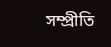সম্প্রীতি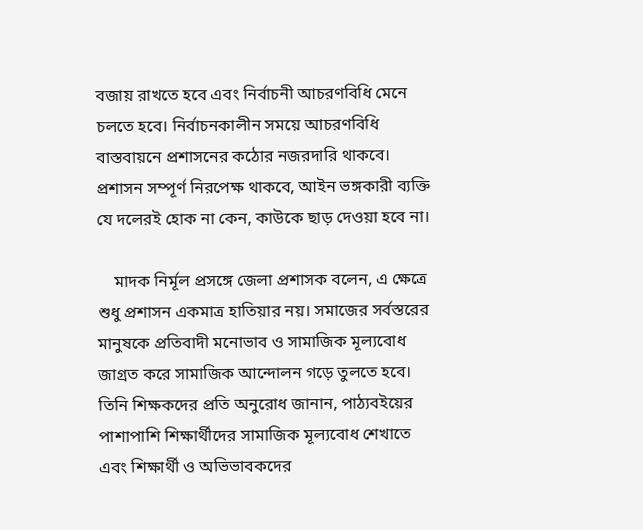বজায় রাখতে হবে এবং নির্বাচনী আচরণবিধি মেনে চলতে হবে। নির্বাচনকালীন সময়ে আচরণবিধি বাস্তবায়নে প্রশাসনের কঠোর নজরদারি থাকবে। প্রশাসন সম্পূর্ণ নিরপেক্ষ থাকবে, আইন ভঙ্গকারী ব্যক্তি যে দলেরই হোক না কেন, কাউকে ছাড় দেওয়া হবে না।

    মাদক নির্মূল প্রসঙ্গে জেলা প্রশাসক বলেন, এ ক্ষেত্রে শুধু প্রশাসন একমাত্র হাতিয়ার নয়। সমাজের সর্বস্তরের মানুষকে প্রতিবাদী মনোভাব ও সামাজিক মূল্যবোধ জাগ্রত করে সামাজিক আন্দোলন গড়ে তুলতে হবে। তিনি শিক্ষকদের প্রতি অনুরোধ জানান, পাঠ্যবইয়ের পাশাপাশি শিক্ষার্থীদের সামাজিক মূল্যবোধ শেখাতে এবং শিক্ষার্থী ও অভিভাবকদের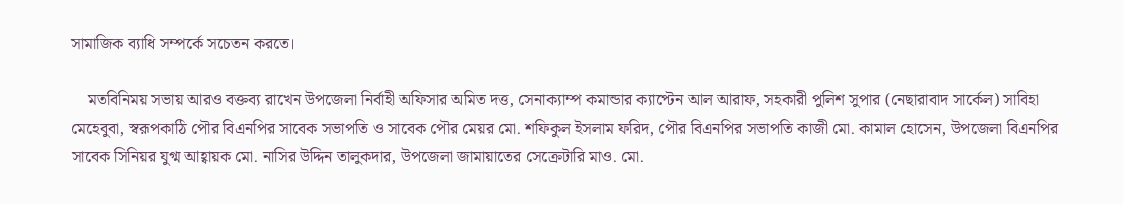সামাজিক ব্যাধি সম্পর্কে সচেতন করতে।

    মতবিনিময় সভায় আরও বক্তব্য রাখেন উপজেলা নির্বাহী অফিসার অমিত দত্ত, সেনাক্যাম্প কমান্ডার ক্যাপ্টেন আল আরাফ, সহকারী পুলিশ সুপার (নেছারাবাদ সার্কেল) সাবিহা মেহেবুবা, স্বরূপকাঠি পৌর বিএনপির সাবেক সভাপতি ও সাবেক পৌর মেয়র মো. শফিকুল ইসলাম ফরিদ, পৌর বিএনপির সভাপতি কাজী মো. কামাল হোসেন, উপজেলা বিএনপির সাবেক সিনিয়র যুগ্ম আহ্বায়ক মো. নাসির উদ্দিন তালুকদার, উপজেলা জামায়াতের সেক্রেটারি মাও. মো.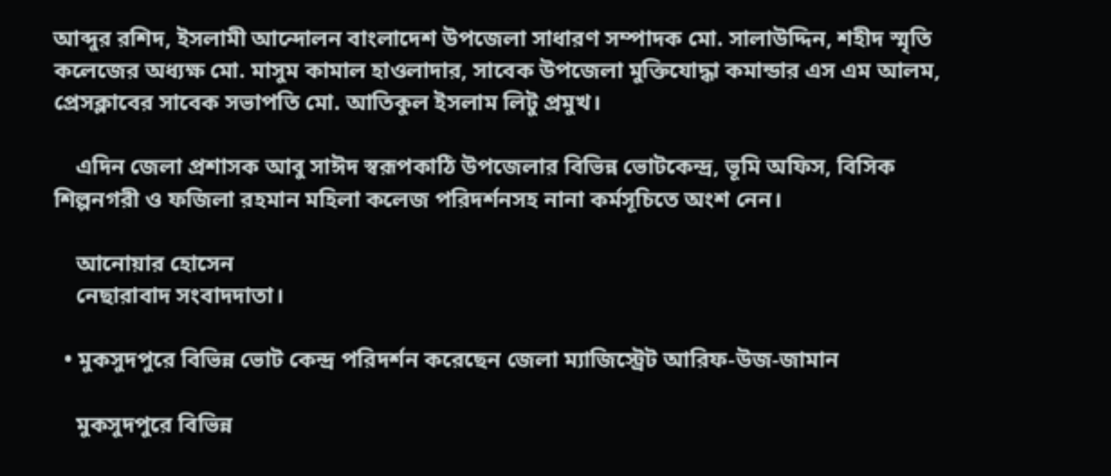আব্দুর রশিদ, ইসলামী আন্দোলন বাংলাদেশ উপজেলা সাধারণ সম্পাদক মো. সালাউদ্দিন, শহীদ স্মৃতি কলেজের অধ্যক্ষ মো. মাসুম কামাল হাওলাদার, সাবেক উপজেলা মুক্তিযোদ্ধা কমান্ডার এস এম আলম, প্রেসক্লাবের সাবেক সভাপতি মো. আতিকুল ইসলাম লিটু প্রমুখ।

    এদিন জেলা প্রশাসক আবু সাঈদ স্বরূপকাঠি উপজেলার বিভিন্ন ভোটকেন্দ্র, ভূমি অফিস, বিসিক শিল্পনগরী ও ফজিলা রহমান মহিলা কলেজ পরিদর্শনসহ নানা কর্মসূচিতে অংশ নেন।

    আনোয়ার হোসেন
    নেছারাবাদ সংবাদদাতা।

  • মুকসুদপুরে বিভিন্ন ভোট কেন্দ্র পরিদর্শন করেছেন জেলা ম্যাজিস্ট্রেট আরিফ-উজ-জামান

    মুকসুদপুরে বিভিন্ন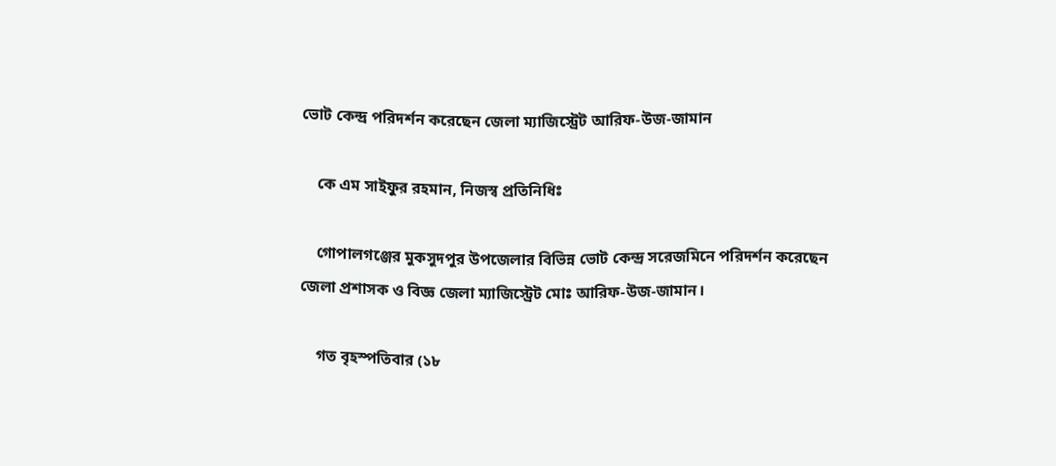ভোট কেন্দ্র পরিদর্শন করেছেন জেলা ম্যাজিস্ট্রেট আরিফ-উজ-জামান

    কে এম সাইফুর রহমান, নিজস্ব প্রতিনিধিঃ

    গোপালগঞ্জের মুকসুদপুর উপজেলার বিভিন্ন ভোট কেন্দ্র সরেজমিনে পরিদর্শন করেছেন জেলা প্রশাসক ও বিজ্ঞ জেলা ম্যাজিস্ট্রেট মোঃ আরিফ-উজ-জামান।

    গত বৃহস্পতিবার (১৮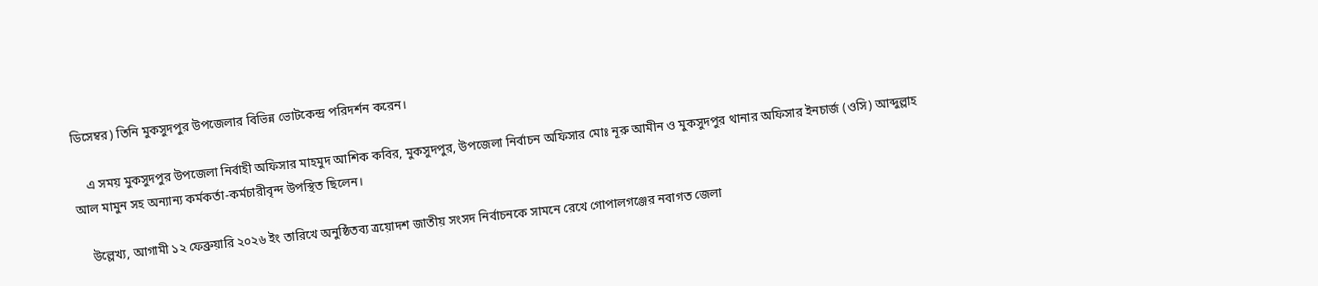ডিসেম্বর) তিনি মুকসুদপুর উপজেলার বিভিন্ন ভোটকেন্দ্র পরিদর্শন করেন।

    এ সময় মুকসুদপুর উপজেলা নির্বাহী অফিসার মাহমুদ আশিক কবির, মুকসুদপুর, উপজেলা নির্বাচন অফিসার মোঃ নূরু আমীন ও মুকসুদপুর থানার অফিসার ইনচার্জ (ওসি) আব্দুল্লাহ আল মামুন সহ অন্যান্য কর্মকর্তা-কর্মচারীবৃন্দ উপস্থিত ছিলেন।

    উল্লেখ্য, আগামী ১২ ফেব্রুয়ারি ২০২৬ ইং তারিখে অনুষ্ঠিতব্য ত্রয়োদশ জাতীয় সংসদ নির্বাচনকে সামনে রেখে গোপালগঞ্জের নবাগত জেলা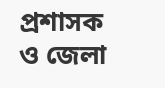প্রশাসক ও জেলা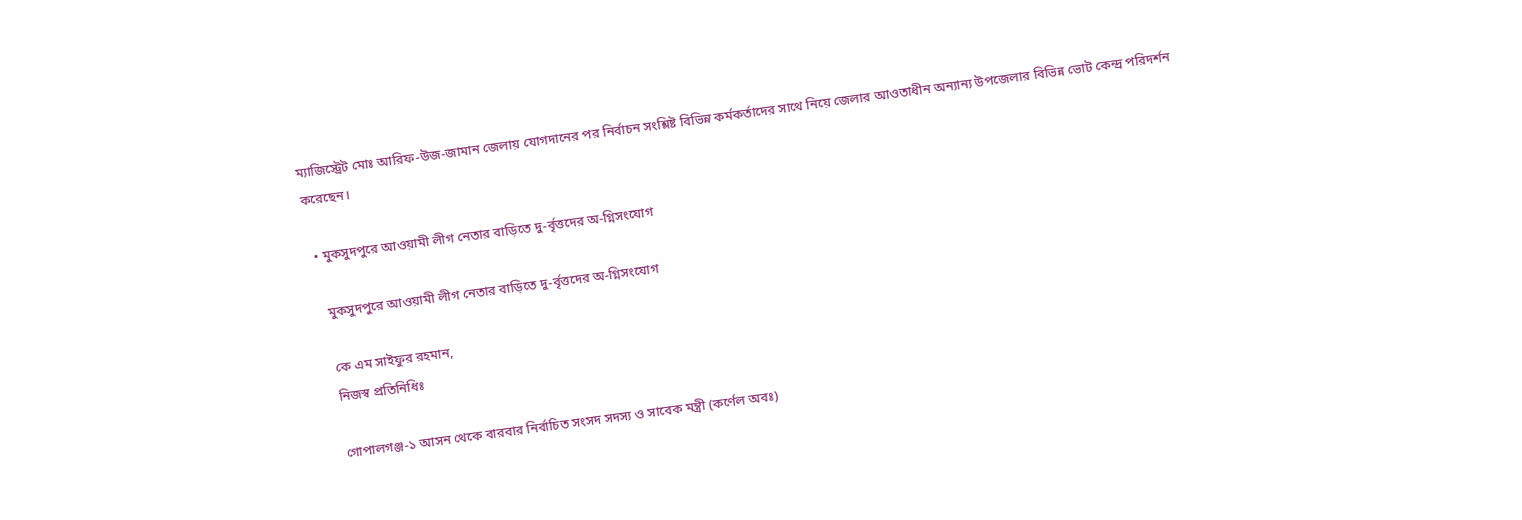ম্যাজিস্ট্রেট মোঃ আরিফ-উজ-জামান জেলায় যোগদানের পর নির্বাচন সংশ্লিষ্ট বিভিন্ন কর্মকর্তাদের সাথে নিয়ে জেলার আওতাধীন অন্যান্য উপজেলার বিভিন্ন ভোট কেন্দ্র পরিদর্শন করেছেন।

  • মুকসুদপুরে আওয়ামী লীগ নেতার বাড়িতে দু-র্বৃত্তদের অ-গ্নিসংযোগ

    মুকসুদপুরে আওয়ামী লীগ নেতার বাড়িতে দু-র্বৃত্তদের অ-গ্নিসংযোগ

    কে এম সাইফুর রহমান,
    নিজস্ব প্রতিনিধিঃ

    গোপালগঞ্জ-১ আসন থেকে বারবার নির্বাচিত সংসদ সদস্য ও সাবেক মন্ত্রী (কর্ণেল অবঃ)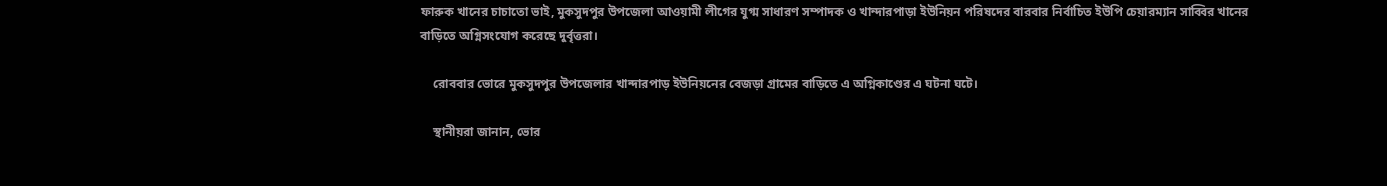ফারুক খানের চাচাতো ভাই, মুকসুদপুর উপজেলা আওয়ামী লীগের যুগ্ম সাধারণ সম্পাদক ও খান্দারপাড়া ইউনিয়ন পরিষদের বারবার নির্বাচিত ইউপি চেয়ারম্যান সাব্বির খানের বাড়িতে অগ্নিসংযোগ করেছে দুর্বৃত্তরা।

    রোববার ভোরে মুকসুদপুর উপজেলার খান্দারপাড় ইউনিয়নের বেজড়া গ্রামের বাড়িতে এ অগ্নিকাণ্ডের এ ঘটনা ঘটে।

    স্থানীয়রা জানান, ভোর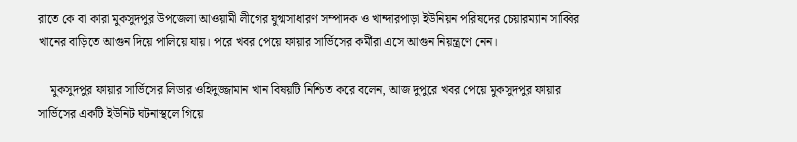রাতে কে বা কারা মুকসুদপুর উপজেলা আওয়ামী লীগের যুগ্মসাধারণ সম্পাদক ও খান্দারপাড়া ইউনিয়ন পরিষদের চেয়ারম্যান সাব্বির খানের বাড়িতে আগুন দিয়ে পালিয়ে যায়। পরে খবর পেয়ে ফায়ার সার্ভিসের কর্মীরা এসে আগুন নিয়ন্ত্রণে নেন।

    মুকসুদপুর ফায়ার সার্ভিসের লিডার ওহিদুজ্জামান খান বিষয়টি নিশ্চিত করে বলেন, আজ দুপুরে খবর পেয়ে মুকসুদপুর ফায়ার সার্ভিসের একটি ইউনিট ঘটনাস্থলে গিয়ে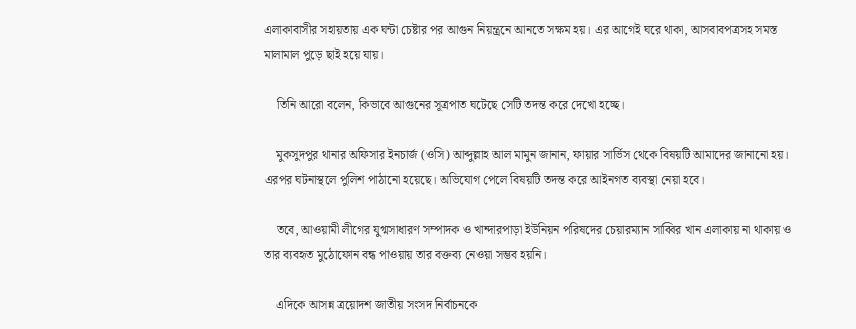এলাকাবাসীর সহায়তায় এক ঘন্টা চেষ্টার পর আগুন নিয়ন্ত্রনে আনতে সক্ষম হয়। এর আগেই ঘরে থাকা, আসবাবপত্রসহ সমস্ত মালামাল পুড়ে ছাই হয়ে যায়।

    তিনি আরো বলেন, কিভাবে আগুনের সূত্রপাত ঘটেছে সেটি তদন্ত করে দেখো হচ্ছে।

    মুকসুদপুর থানার অফিসার ইনচার্জ (ওসি) আব্দুল্লাহ আল মামুন জানান, ফায়ার সার্ভিস থেকে বিষয়টি আমাদের জানানো হয়। এরপর ঘটনাস্থলে পুলিশ পাঠানো হয়েছে। অভিযোগ পেলে বিষয়টি তদন্ত করে আইনগত ব্যবস্থা নেয়া হবে।

    তবে, আওয়ামী লীগের যুগ্মসাধারণ সম্পাদক ও খান্দারপাড়া ইউনিয়ন পরিষদের চেয়ারম্যান সাব্বির খান এলাকায় না থাকায় ও তার ব্যবহৃত মুঠোফোন বন্ধ পাওয়ায় তার বক্তব্য নেওয়া সম্ভব হয়নি।

    এদিকে আসন্ন ত্রয়োদশ জাতীয় সংসদ নির্বাচনকে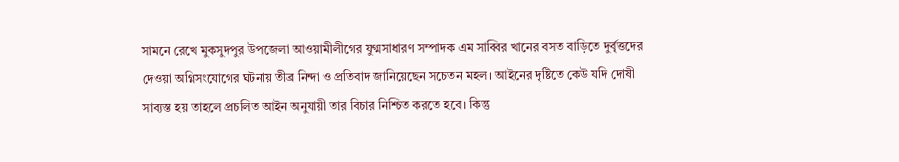সামনে রেখে মুকসুদপুর উপজেলা আওয়ামীলীগের যুগ্মসাধারণ সম্পাদক এম সাব্বির খানের বসত বাড়িতে দুর্বৃত্তদের দেওয়া অগ্নিসংযোগের ঘটনায় তীব্র নিন্দা ও প্রতিবাদ জানিয়েছেন সচেতন মহল। আইনের দৃষ্টিতে কেউ যদি দোষী সাব্যস্ত হয় তাহলে প্রচলিত আইন অনুযায়ী তার বিচার নিশ্চিত করতে হবে। কিন্তু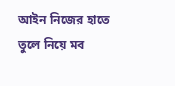আইন নিজের হাতে তুলে নিয়ে মব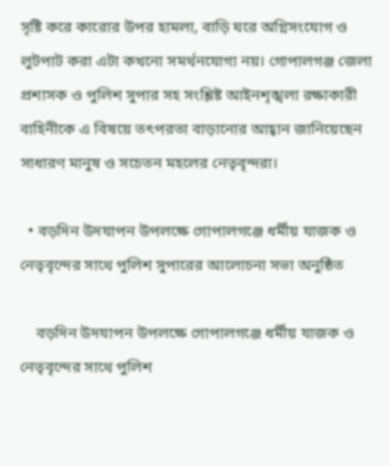সৃষ্টি করে কারোর উপর হামলা, বাড়ি ঘরে অগ্নিসংযোগ ও লুটপাট করা এটা কখনো সমর্থনযোগ্য নয়। গোপালগঞ্জ জেলা প্রশাসক ও পুলিশ সুপার সহ সংশ্লিষ্ট আইনশৃঙ্খলা রক্ষাকারী বাহিনীকে এ বিষয়ে তৎপরতা বাড়ানোর আহ্বান জানিয়েছেন সাধারণ মানুষ ও সচেতন মহলের নেতৃবৃন্দরা।

  • বড়দিন উদযাপন উপলক্ষে গোপালগঞ্জে ধর্মীয় যাজক ও নেতৃবৃন্দের সাথে পুলিশ সুপারের আলোচনা সভা অনুষ্ঠিত

    বড়দিন উদযাপন উপলক্ষে গোপালগঞ্জে ধর্মীয় যাজক ও নেতৃবৃন্দের সাথে পুলিশ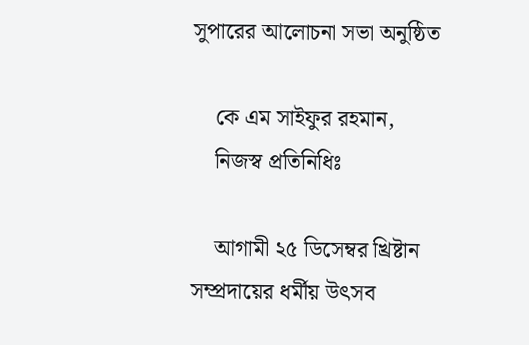সুপারের আলোচনা সভা অনুষ্ঠিত

    কে এম সাইফুর রহমান,
    নিজস্ব প্রতিনিধিঃ

    আগামী ২৫ ডিসেম্বর খ্রিষ্টান সম্প্রদায়ের ধর্মীয় উৎসব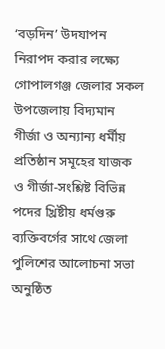‘বড়দিন’ উদযাপন নিরাপদ করার লক্ষ্যে গোপালগঞ্জ জেলার সকল উপজেলায় বিদ্যমান গীর্জা ও অন্যান্য ধর্মীয় প্রতিষ্ঠান সমূহের যাজক ও গীর্জা-সংশ্লিষ্ট বিভিন্ন পদের খ্রিষ্টীয় ধর্মগুরু ব্যক্তিবর্গের সাথে জেলা পুলিশের আলোচনা সভা অনুষ্ঠিত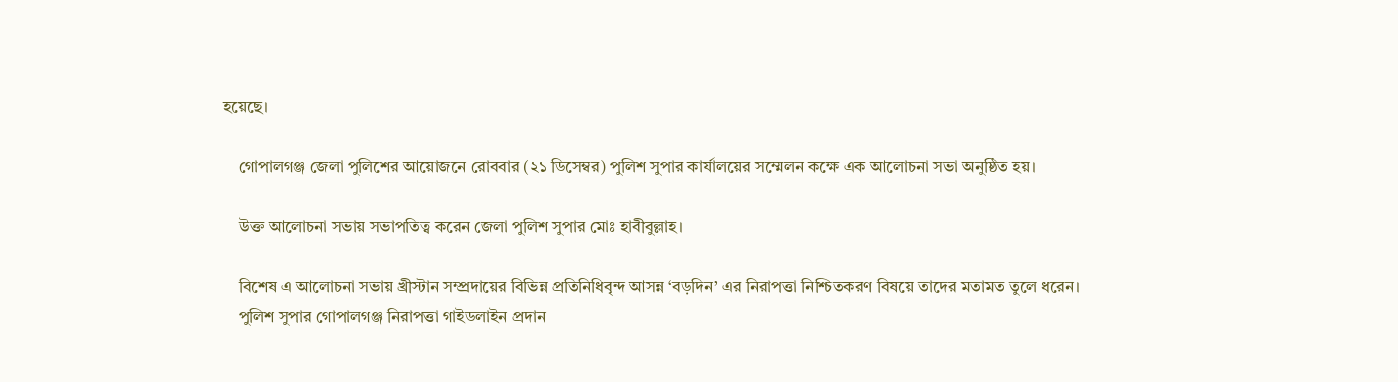হয়েছে।

    গোপালগঞ্জ জেলা পুলিশের আয়োজনে রোববার (২১ ডিসেম্বর) পুলিশ সুপার কার্যালয়ের সম্মেলন কক্ষে এক আলোচনা সভা অনুষ্ঠিত হয়।

    উক্ত আলোচনা সভায় সভাপতিত্ব করেন জেলা পুলিশ সুপার মোঃ হাবীবুল্লাহ।

    বিশেষ এ আলোচনা সভায় খ্রীস্টান সম্প্রদায়ের বিভিন্ন প্রতিনিধিবৃন্দ আসন্ন ‘বড়দিন’ এর নিরাপত্তা নিশ্চিতকরণ বিষয়ে তাদের মতামত তুলে ধরেন।
    পুলিশ সুপার গোপালগঞ্জ নিরাপত্তা গাইডলাইন প্রদান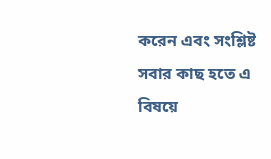করেন এবং সংশ্লিষ্ট সবার কাছ হতে এ বিষয়ে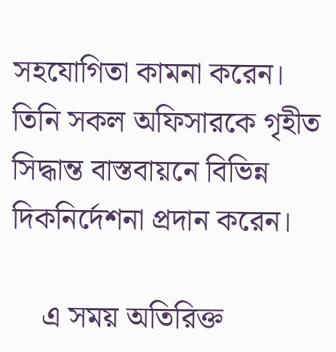সহযোগিতা কামনা করেন। তিনি সকল অফিসারকে গৃহীত সিদ্ধান্ত বাস্তবায়নে বিভিন্ন দিকনির্দেশনা প্রদান করেন।

    এ সময় অতিরিক্ত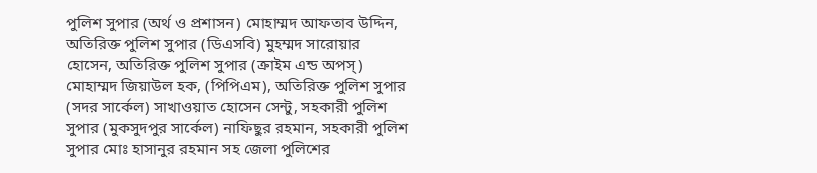পুলিশ সুপার (অর্থ ও প্রশাসন) মোহাম্মদ আফতাব উদ্দিন, অতিরিক্ত পুলিশ সুপার (ডিএসবি) মুহম্মদ সারোয়ার হোসেন, অতিরিক্ত পুলিশ সুপার (ক্রাইম এন্ড অপস্) মোহাম্মদ জিয়াউল হক, (পিপিএম), অতিরিক্ত পুলিশ সুপার (সদর সার্কেল) সাখাওয়াত হোসেন সেন্টু, সহকারী পুলিশ সুপার (মুকসুদপুর সার্কেল) নাফিছুর রহমান, সহকারী পুলিশ সুপার মোঃ হাসানুর রহমান সহ জেলা পুলিশের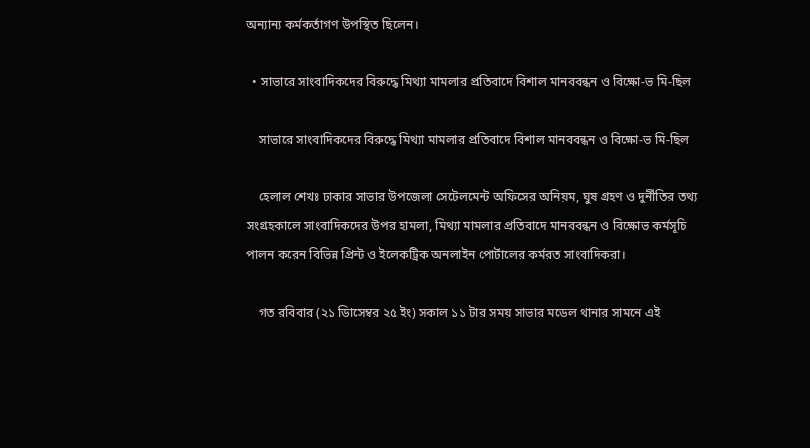অন্যান্য কর্মকর্তাগণ উপস্থিত ছিলেন।

  • সাভারে সাংবাদিকদের বিরুদ্ধে মিথ্যা মামলার প্রতিবাদে বিশাল মানববন্ধন ও বিক্ষো-ভ মি-ছিল

    সাভারে সাংবাদিকদের বিরুদ্ধে মিথ্যা মামলার প্রতিবাদে বিশাল মানববন্ধন ও বিক্ষো-ভ মি-ছিল

    হেলাল শেখঃ ঢাকার সাভার উপজেলা সেটেলমেন্ট অফিসের অনিয়ম, ঘুষ গ্রহণ ও দুর্নীতির তথ্য সংগ্রহকালে সাংবাদিকদের উপর হামলা, মিথ্যা মামলার প্রতিবাদে মানববন্ধন ও বিক্ষোভ কর্মসূচি পালন করেন বিভিন্ন প্রিন্ট ও ইলেকট্রিক অনলাইন পোর্টালের কর্মরত সাংবাদিকরা।

    গত রবিবার (২১ ডিাসেম্বর ২৫ ইং) সকাল ১১ টার সময় সাভার মডেল থানার সামনে এই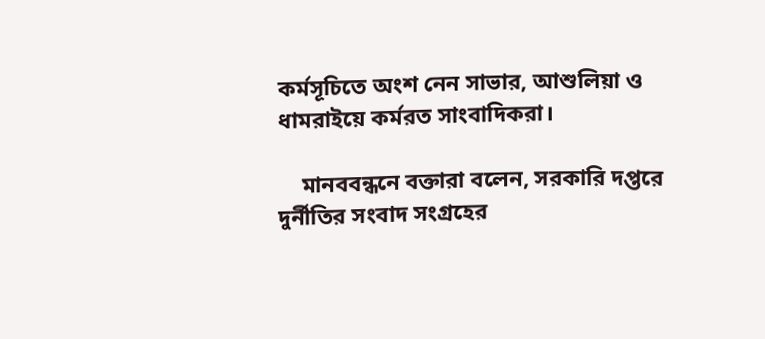কর্মসূচিতে অংশ নেন সাভার, আশুলিয়া ও ধামরাইয়ে কর্মরত সাংবাদিকরা।

    মানববন্ধনে বক্তারা বলেন, সরকারি দপ্তরে দুর্নীতির সংবাদ সংগ্রহের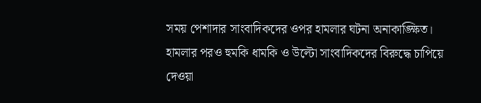সময় পেশাদার সাংবাদিকদের ওপর হামলার ঘটনা অনাকাঙ্ক্ষিত। হামলার পরও হুমকি ধামকি ও উল্টো সাংবাদিকদের বিরুদ্ধে চাপিয়ে দেওয়া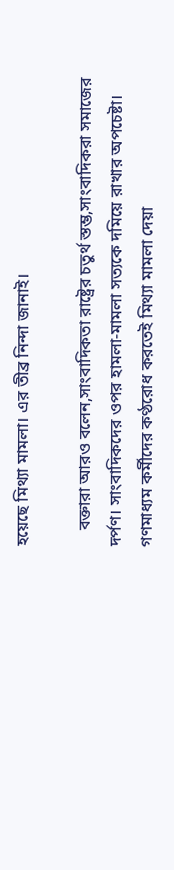হয়েছে মিথ্যা মামলা। এর তীব্র নিন্দা জানাই।

    বক্তারা আরও বলেন,সাংবাদিকতা রাষ্ট্রের চতুর্থ স্তম্ভ,সাংবাদিকরা সমাজের দর্পণ। সাংবাদিকদের ওপর হামলা-মামলা সত্যকে দমিয়ে রাখার অপচেষ্টা। গণমাধ্যম কর্মীদের কণ্ঠরোধ করতেই মিথ্যা মামলা দেয়া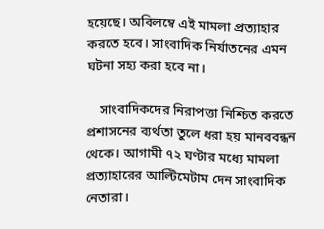হয়েছে। অবিলম্বে এই মামলা প্রত্যাহার করতে হবে। সাংবাদিক নির্যাতনের এমন ঘটনা সহ্য করা হবে না।

    সাংবাদিকদের নিরাপত্তা নিশ্চিত করতে প্রশাসনের ব্যর্থতা তুলে ধরা হয় মানববন্ধন থেকে। আগামী ৭২ ঘণ্টার মধ্যে মামলা প্রত্যাহারের আল্টিমেটাম দেন সাংবাদিক নেতারা।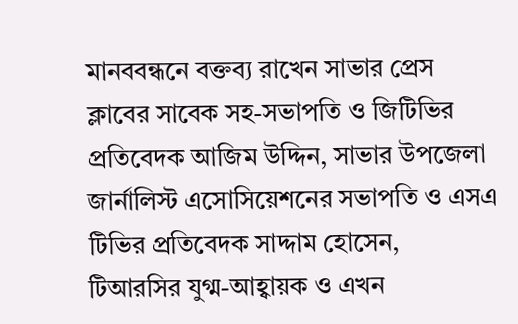মানববন্ধনে বক্তব্য রাখেন সাভার প্রেস ক্লাবের সাবেক সহ-সভাপতি ও জিটিভির প্রতিবেদক আজিম উদ্দিন, সাভার উপজেলা জার্নালিস্ট এসোসিয়েশনের সভাপতি ও এসএ টিভির প্রতিবেদক সাদ্দাম হোসেন, টিআরসির যুগ্ম-আহ্বায়ক ও এখন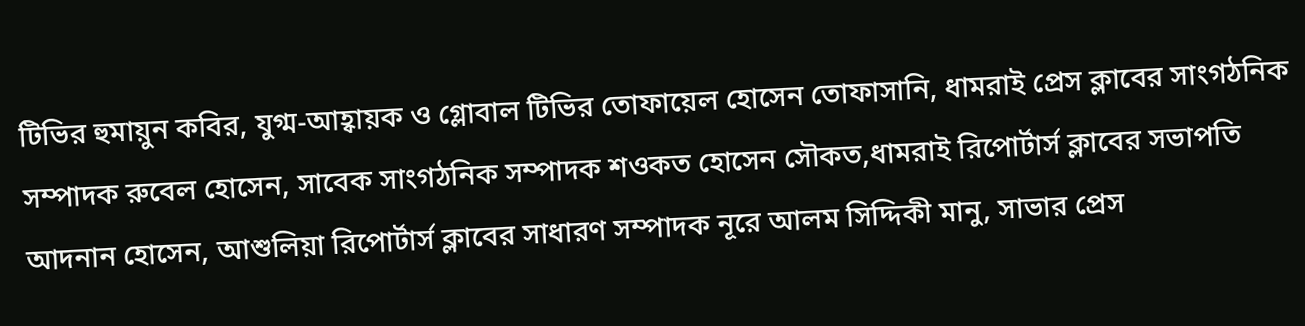টিভির হুমায়ুন কবির, যুগ্ম-আহ্বায়ক ও গ্লোবাল টিভির তোফায়েল হোসেন তোফাসানি, ধামরাই প্রেস ক্লাবের সাংগঠনিক সম্পাদক রুবেল হোসেন, সাবেক সাংগঠনিক সম্পাদক শওকত হোসেন সৌকত,ধামরাই রিপোর্টার্স ক্লাবের সভাপতি আদনান হোসেন, আশুলিয়া রিপোর্টার্স ক্লাবের সাধারণ সম্পাদক নূরে আলম সিদ্দিকী মানু, সাভার প্রেস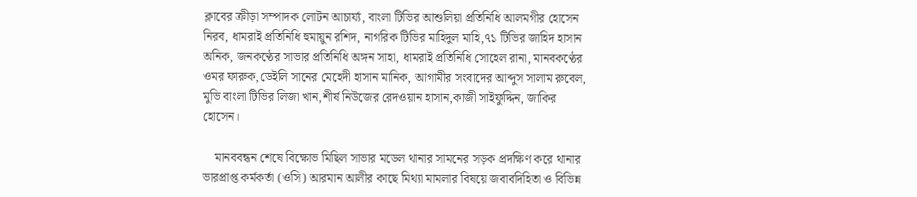ক্লাবের ক্রীড়া সম্পাদক লোটন আচার্য্য, বাংলা টিভির আশুলিয়া প্রতিনিধি আলমগীর হোসেন নিরব, ধামরাই প্রতিনিধি হুমায়ুন রশিদ, নাগরিক টিভির মাহিদুল মাহি,৭১ টিভির জাহিদ হাসান অনিক, জনকণ্ঠের সাভার প্রতিনিধি অঙ্গন সাহা, ধামরাই প্রতিনিধি সোহেল রানা, মানবকণ্ঠের ওমর ফারুক,ডেইলি সানের মেহেদী হাসান মানিক, আগামীর সংবাদের আব্দুস সালাম রুবেল, মুভি বাংলা টিভির লিজা খান,শীর্ষ নিউজের রেদওয়ান হাসান,কাজী সাইফুদ্দিন, জাকির হোসেন।

    মানববন্ধন শেষে বিক্ষোভ মিছিল সাভার মডেল থানার সামনের সড়ক প্রদক্ষিণ করে থানার ভারপ্রাপ্ত কর্মকর্তা (ওসি) আরমান আলীর কাছে মিথ্যা মামলার বিষয়ে জবাবদিহিতা ও বিভিন্ন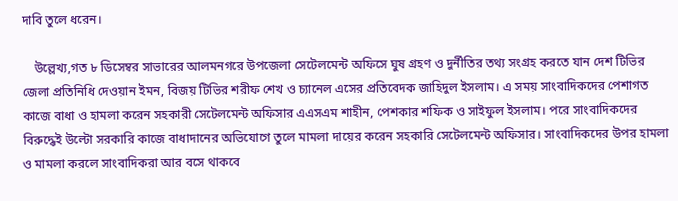দাবি তুলে ধরেন।

    উল্লেখ্য,গত ৮ ডিসেম্বর সাভারের আলমনগরে উপজেলা সেটেলমেন্ট অফিসে ঘুষ গ্রহণ ও দুর্নীতির তথ্য সংগ্রহ করতে যান দেশ টিভির জেলা প্রতিনিধি দেওয়ান ইমন, বিজয় টিভির শরীফ শেখ ও চ্যানেল এসের প্রতিবেদক জাহিদুল ইসলাম। এ সময় সাংবাদিকদের পেশাগত কাজে বাধা ও হামলা করেন সহকারী সেটেলমেন্ট অফিসার এএসএম শাহীন, পেশকার শফিক ও সাইফুল ইসলাম। পরে সাংবাদিকদের বিরুদ্ধেই উল্টো সরকারি কাজে বাধাদানের অভিযোগে তুলে মামলা দায়ের করেন সহকারি সেটেলমেন্ট অফিসার। সাংবাদিকদের উপর হামলা ও মামলা করলে সাংবাদিকরা আর বসে থাকবে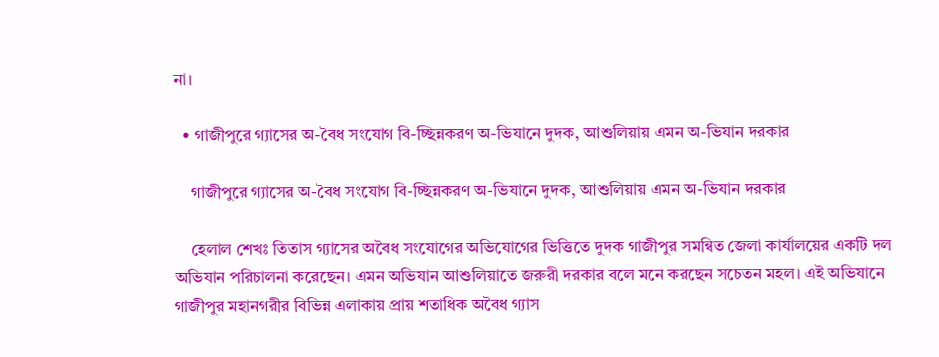না।

  • গাজীপুরে গ্যাসের অ-বৈধ সংযোগ বি-চ্ছিন্নকরণ অ-ভিযানে দুদক, আশুলিয়ায় এমন অ-ভিযান দরকার

    গাজীপুরে গ্যাসের অ-বৈধ সংযোগ বি-চ্ছিন্নকরণ অ-ভিযানে দুদক, আশুলিয়ায় এমন অ-ভিযান দরকার

    হেলাল শেখঃ তিতাস গ্যাসের অবৈধ সংযোগের অভিযোগের ভিত্তিতে দুদক গাজীপুর সমন্বিত জেলা কার্যালয়ের একটি দল অভিযান পরিচালনা করেছেন। এমন অভিযান আশুলিয়াতে জরুরী দরকার বলে মনে করছেন সচেতন মহল। এই অভিযানে গাজীপুর মহানগরীর বিভিন্ন এলাকায় প্রায় শতাধিক অবৈধ গ্যাস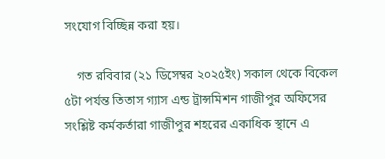সংযোগ বিচ্ছিন্ন করা হয়।

    গত রবিবার (২১ ডিসেম্বর ২০২৫ইং) সকাল থেকে বিকেল ৫টা পর্যন্ত তিতাস গ্যাস এন্ড ট্রান্সমিশন গাজীপুর অফিসের সংশ্লিষ্ট কর্মকর্তারা গাজীপুর শহরের একাধিক স্থানে এ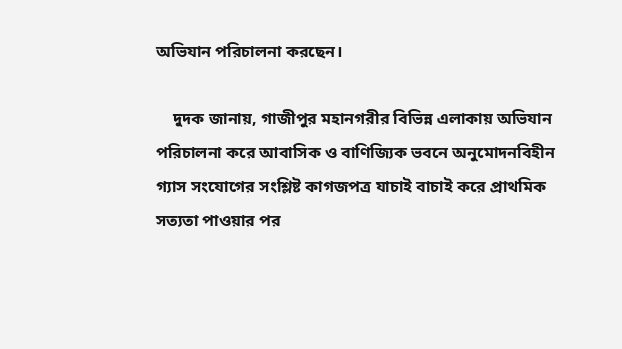অভিযান পরিচালনা করছেন।

    দুদক জানায়, গাজীপুর মহানগরীর বিভিন্ন এলাকায় অভিযান পরিচালনা করে আবাসিক ও বাণিজ্যিক ভবনে অনুমোদনবিহীন গ্যাস সংযোগের সংশ্লিষ্ট কাগজপত্র যাচাই বাচাই করে প্রাথমিক সত্যতা পাওয়ার পর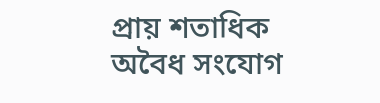প্রায় শতাধিক অবৈধ সংযোগ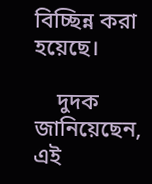বিচ্ছিন্ন করা হয়েছে।

    দুদক জানিয়েছেন, এই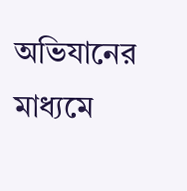অভিযানের মাধ্যমে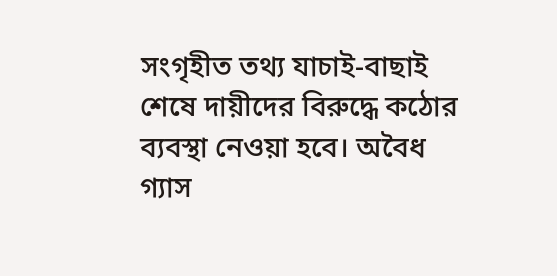সংগৃহীত তথ্য যাচাই-বাছাই শেষে দায়ীদের বিরুদ্ধে কঠোর ব্যবস্থা নেওয়া হবে। অবৈধ গ্যাস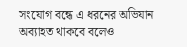সংযোগ বন্ধে এ ধরনের অভিযান অব্যাহত থাকবে বলেও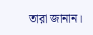তারা জানান।